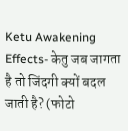Ketu Awakening Effects- केतु जब जागता है तो जिंदगी क्यों बदल जाती है? (फोटो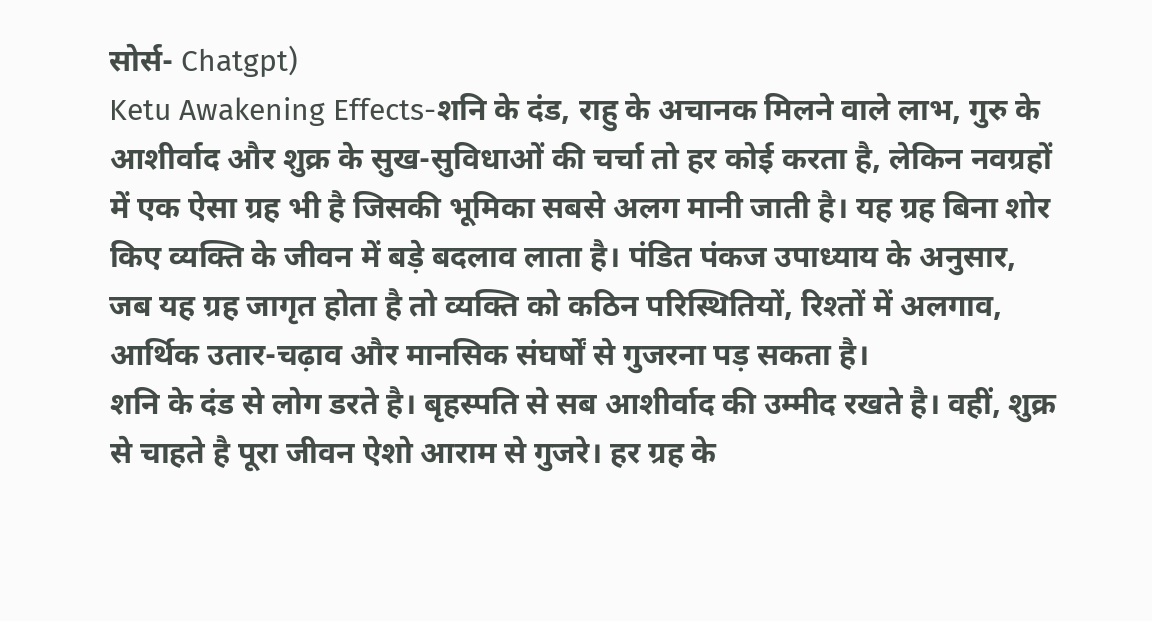सोर्स- Chatgpt)
Ketu Awakening Effects-शनि के दंड, राहु के अचानक मिलने वाले लाभ, गुरु के आशीर्वाद और शुक्र के सुख-सुविधाओं की चर्चा तो हर कोई करता है, लेकिन नवग्रहों में एक ऐसा ग्रह भी है जिसकी भूमिका सबसे अलग मानी जाती है। यह ग्रह बिना शोर किए व्यक्ति के जीवन में बड़े बदलाव लाता है। पंडित पंकज उपाध्याय के अनुसार, जब यह ग्रह जागृत होता है तो व्यक्ति को कठिन परिस्थितियों, रिश्तों में अलगाव, आर्थिक उतार-चढ़ाव और मानसिक संघर्षों से गुजरना पड़ सकता है।
शनि के दंड से लोग डरते है। बृहस्पति से सब आशीर्वाद की उम्मीद रखते है। वहीं, शुक्र से चाहते है पूरा जीवन ऐशो आराम से गुजरे। हर ग्रह के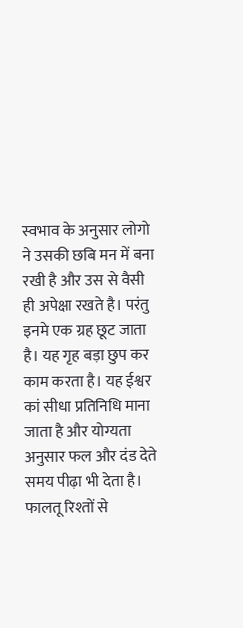स्वभाव के अनुसार लोगो ने उसकी छबि मन में बना रखी है और उस से वैसी ही अपेक्षा रखते है। परंतु इनमे एक ग्रह छूट जाता है। यह गृह बड़ा छुप कर काम करता है। यह ईश्वर कां सीधा प्रतिनिधि माना जाता है और योग्यता अनुसार फल और दंड देते समय पीढ़ा भी देता है। फालतू रिश्तों से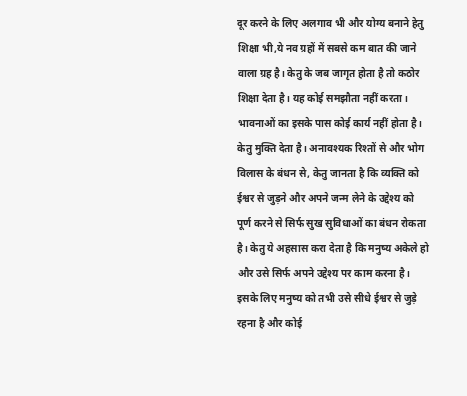दूर करने के लिए अलगाव भी और योग्य बनाने हेतु शिक्षा भी,ये नव ग्रहों में सबसे कम बात की जाने वाला ग्रह है। केतु के जब जागृत होता है तो कठोर शिक्षा देता है। यह कोई समझौता नहीं करता। भावनाओं का इसके पास कोई कार्य नहीं होता है।
केतु मुक्ति देता है। अनावश्यक रिश्तों से और भोग विलास के बंधन से, केतु जानता है कि व्यक्ति को ईश्वर से जुड़ने और अपने जन्म लेने के उद्देश्य को पूर्ण करने से सिर्फ सुख सुविधाओं का बंधन रोकता है। केतु ये अहसास करा देता है कि मनुष्य अकेले हो और उसे सिर्फ अपने उद्देश्य पर काम करना है। इसके लिए मनुष्य को तभी उसे सीधे ईश्वर से जुड़े रहना है और कोई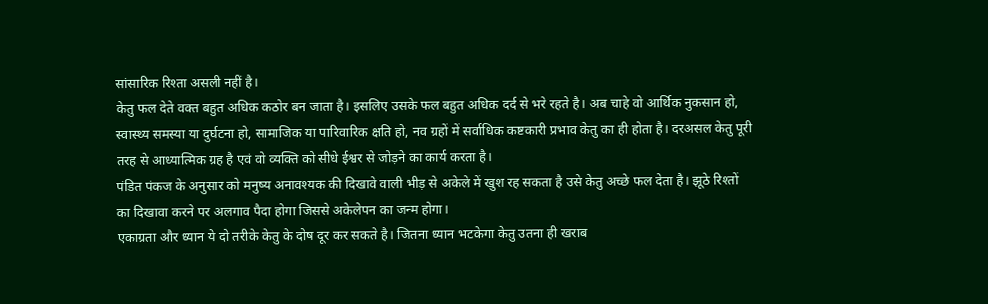सांसारिक रिश्ता असली नहीं है।
केतु फल देते वक्त बहुत अधिक कठोर बन जाता है। इसलिए उसके फल बहुत अधिक दर्द से भरे रहते है। अब चाहे वो आर्थिक नुकसान हो, स्वास्थ्य समस्या या दुर्घटना हो, सामाजिक या पारिवारिक क्षति हो, नव ग्रहों में सर्वाधिक कष्टकारी प्रभाव केतु का ही होता है। दरअसल केतु पूरी तरह से आध्यात्मिक ग्रह है एवं वो व्यक्ति को सीधे ईश्वर से जोड़ने का कार्य करता है।
पंडित पंकज के अनुसार को मनुष्य अनावश्यक की दिखावे वाली भीड़ से अकेले में खुश रह सकता है उसे केतु अच्छे फल देता है। झूठे रिश्तों का दिखावा करने पर अलगाव पैदा होगा जिससे अकेलेपन का जन्म होगा।
एकाग्रता और ध्यान ये दो तरीके केतु के दोष दूर कर सकते है। जितना ध्यान भटकेगा केतु उतना ही खराब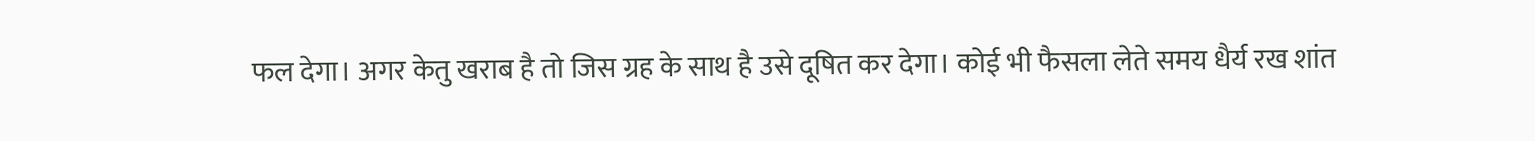फल देगा। अगर केतु खराब है तो जिस ग्रह के साथ है उसे दूषित कर देगा। कोई भी फैसला लेते समय धैर्य रख शांत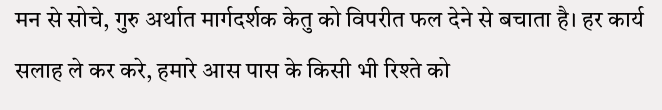मन से सोचे, गुरु अर्थात मार्गदर्शक केतु को विपरीत फल देने से बचाता है। हर कार्य सलाह ले कर करे, हमारे आस पास के किसी भी रिश्ते को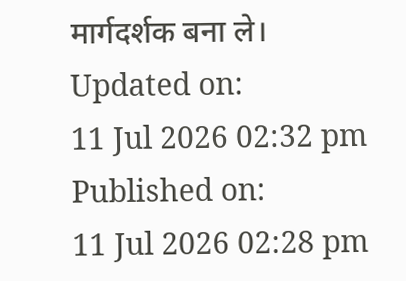मार्गदर्शक बना ले।
Updated on:
11 Jul 2026 02:32 pm
Published on:
11 Jul 2026 02:28 pm